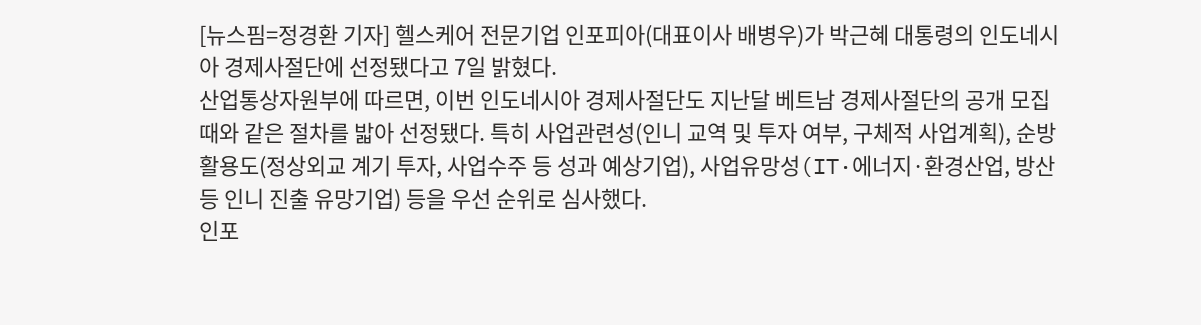[뉴스핌=정경환 기자] 헬스케어 전문기업 인포피아(대표이사 배병우)가 박근혜 대통령의 인도네시아 경제사절단에 선정됐다고 7일 밝혔다.
산업통상자원부에 따르면, 이번 인도네시아 경제사절단도 지난달 베트남 경제사절단의 공개 모집 때와 같은 절차를 밟아 선정됐다. 특히 사업관련성(인니 교역 및 투자 여부, 구체적 사업계획), 순방활용도(정상외교 계기 투자, 사업수주 등 성과 예상기업), 사업유망성(IT·에너지·환경산업, 방산 등 인니 진출 유망기업) 등을 우선 순위로 심사했다.
인포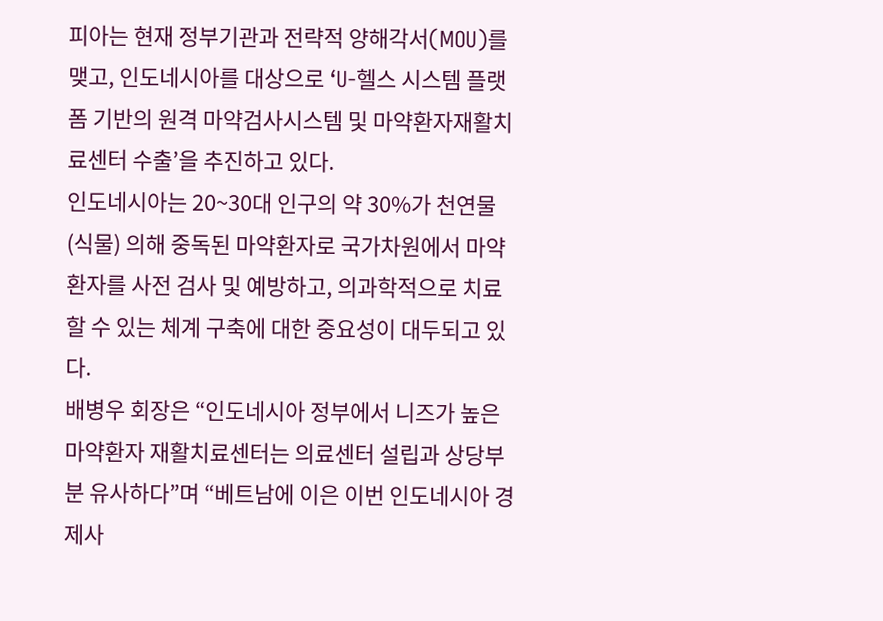피아는 현재 정부기관과 전략적 양해각서(MOU)를 맺고, 인도네시아를 대상으로 ‘U-헬스 시스템 플랫폼 기반의 원격 마약검사시스템 및 마약환자재활치료센터 수출’을 추진하고 있다.
인도네시아는 20~30대 인구의 약 30%가 천연물(식물) 의해 중독된 마약환자로 국가차원에서 마약환자를 사전 검사 및 예방하고, 의과학적으로 치료할 수 있는 체계 구축에 대한 중요성이 대두되고 있다.
배병우 회장은 “인도네시아 정부에서 니즈가 높은 마약환자 재활치료센터는 의료센터 설립과 상당부분 유사하다”며 “베트남에 이은 이번 인도네시아 경제사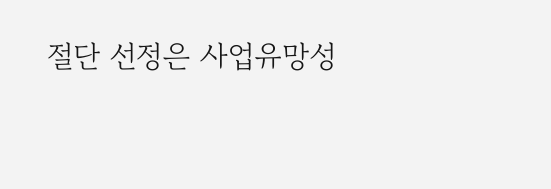절단 선정은 사업유망성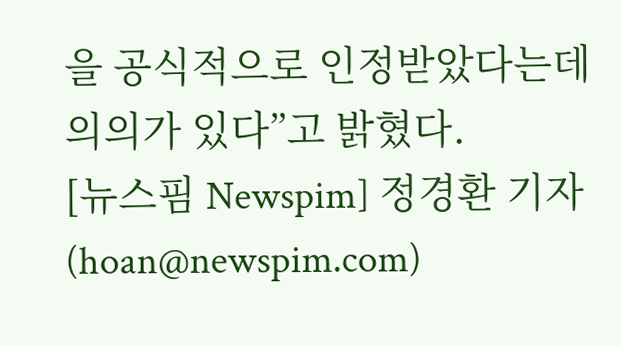을 공식적으로 인정받았다는데 의의가 있다”고 밝혔다.
[뉴스핌 Newspim] 정경환 기자 (hoan@newspim.com)